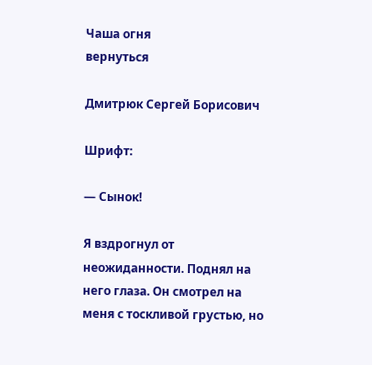Чаша огня
вернуться

Дмитрюк Сергей Борисович

Шрифт:

— Сынок!

Я вздрогнул от неожиданности. Поднял на него глаза. Он смотрел на меня с тоскливой грустью, но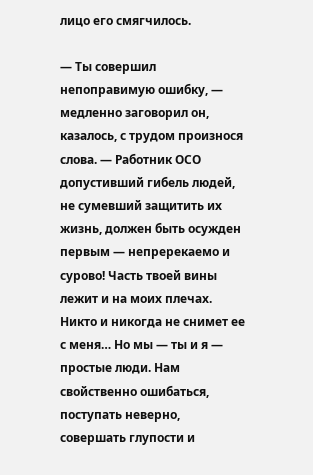лицо его смягчилось.

— Ты совершил непоправимую ошибку, — медленно заговорил он, казалось, с трудом произнося слова. — Работник ОСО допустивший гибель людей, не сумевший защитить их жизнь, должен быть осужден первым — непререкаемо и сурово! Часть твоей вины лежит и на моих плечах. Никто и никогда не снимет ее с меня… Но мы — ты и я — простые люди. Нам свойственно ошибаться, поступать неверно, совершать глупости и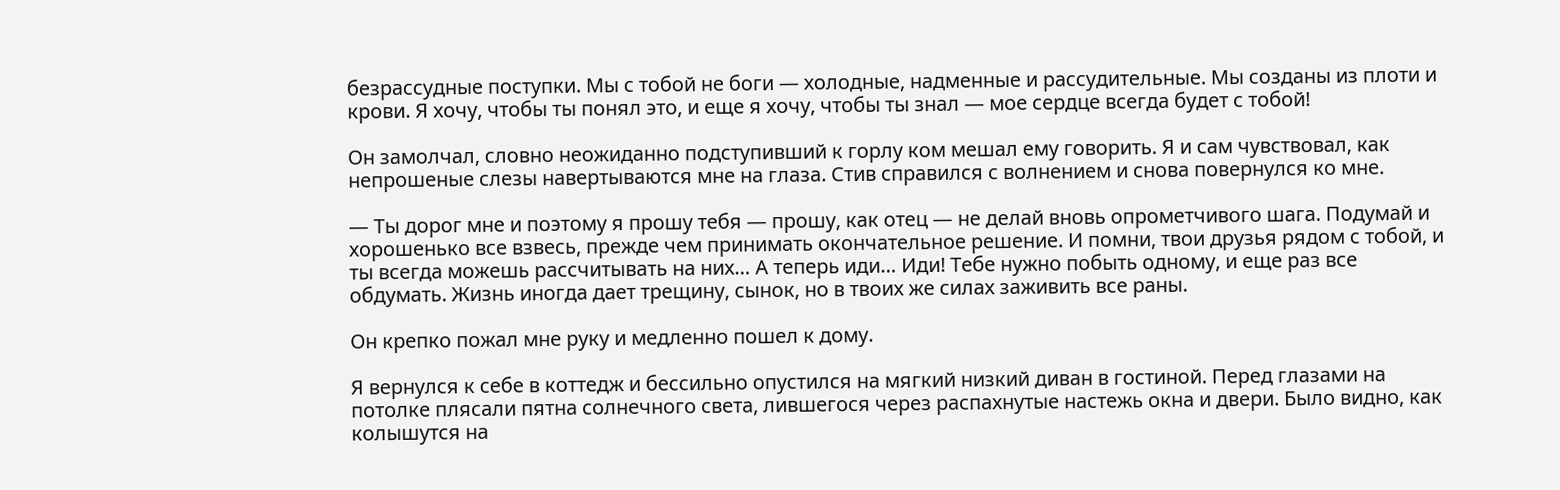безрассудные поступки. Мы с тобой не боги — холодные, надменные и рассудительные. Мы созданы из плоти и крови. Я хочу, чтобы ты понял это, и еще я хочу, чтобы ты знал — мое сердце всегда будет с тобой!

Он замолчал, словно неожиданно подступивший к горлу ком мешал ему говорить. Я и сам чувствовал, как непрошеные слезы навертываются мне на глаза. Стив справился с волнением и снова повернулся ко мне.

— Ты дорог мне и поэтому я прошу тебя — прошу, как отец — не делай вновь опрометчивого шага. Подумай и хорошенько все взвесь, прежде чем принимать окончательное решение. И помни, твои друзья рядом с тобой, и ты всегда можешь рассчитывать на них… А теперь иди… Иди! Тебе нужно побыть одному, и еще раз все обдумать. Жизнь иногда дает трещину, сынок, но в твоих же силах заживить все раны.

Он крепко пожал мне руку и медленно пошел к дому.

Я вернулся к себе в коттедж и бессильно опустился на мягкий низкий диван в гостиной. Перед глазами на потолке плясали пятна солнечного света, лившегося через распахнутые настежь окна и двери. Было видно, как колышутся на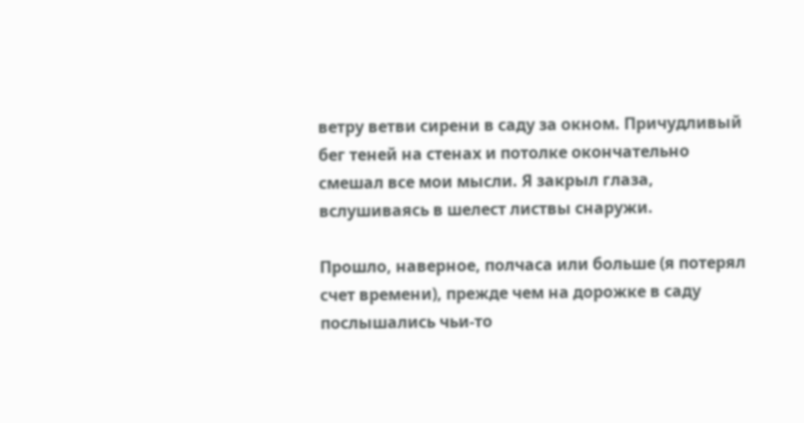ветру ветви сирени в саду за окном. Причудливый бег теней на стенах и потолке окончательно смешал все мои мысли. Я закрыл глаза, вслушиваясь в шелест листвы снаружи.

Прошло, наверное, полчаса или больше (я потерял счет времени), прежде чем на дорожке в саду послышались чьи-то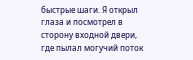быстрые шаги. Я открыл глаза и посмотрел в сторону входной двери, где пылал могучий поток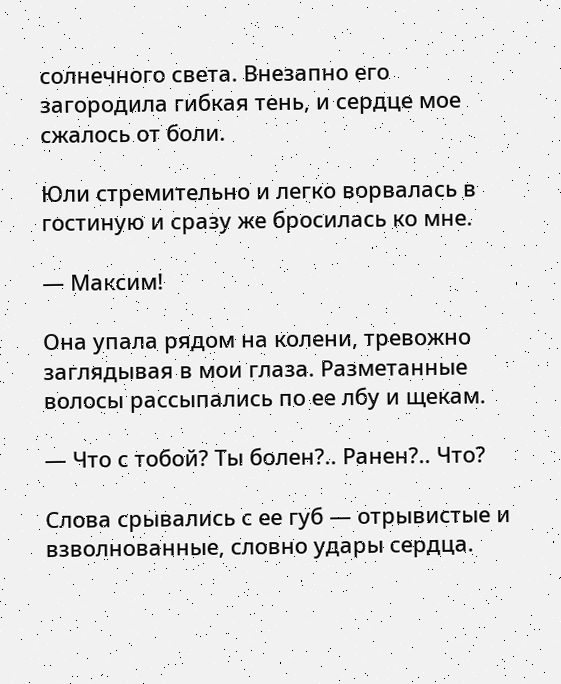солнечного света. Внезапно его загородила гибкая тень, и сердце мое сжалось от боли.

Юли стремительно и легко ворвалась в гостиную и сразу же бросилась ко мне.

— Максим!

Она упала рядом на колени, тревожно заглядывая в мои глаза. Разметанные волосы рассыпались по ее лбу и щекам.

— Что с тобой? Ты болен?.. Ранен?.. Что?

Слова срывались с ее губ — отрывистые и взволнованные, словно удары сердца.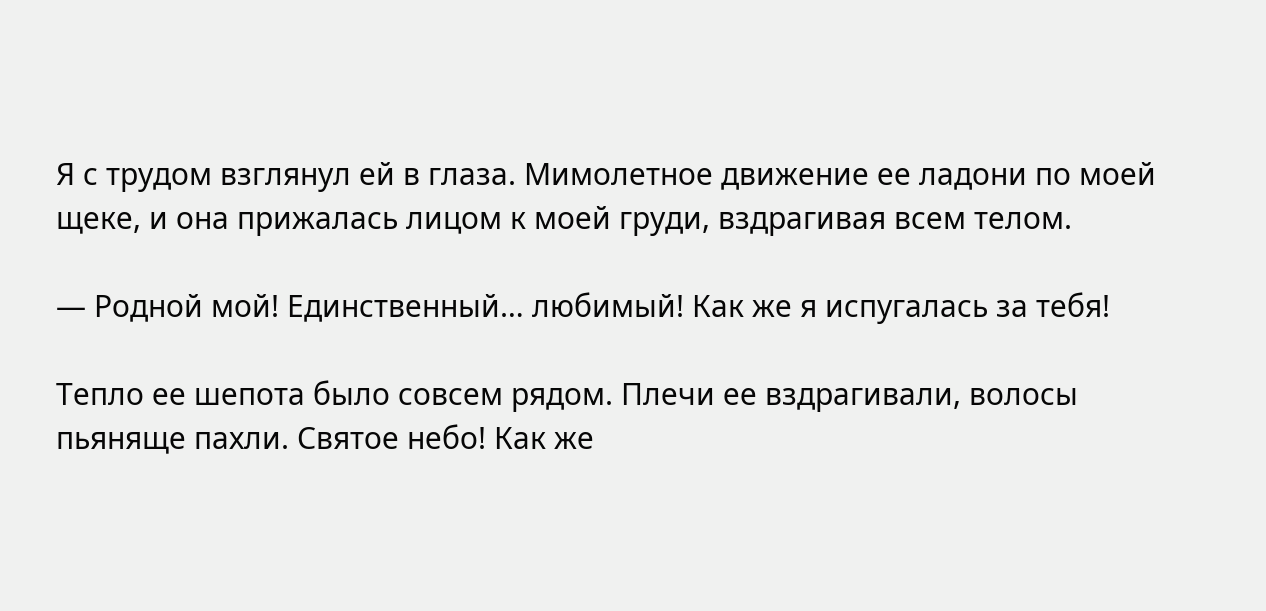Я с трудом взглянул ей в глаза. Мимолетное движение ее ладони по моей щеке, и она прижалась лицом к моей груди, вздрагивая всем телом.

— Родной мой! Единственный… любимый! Как же я испугалась за тебя!

Тепло ее шепота было совсем рядом. Плечи ее вздрагивали, волосы пьяняще пахли. Святое небо! Как же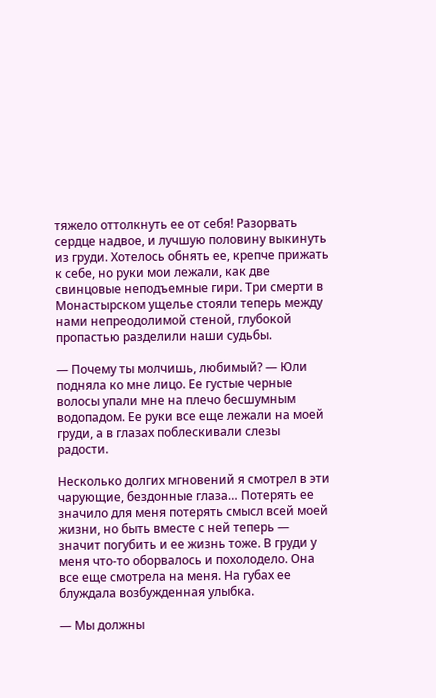тяжело оттолкнуть ее от себя! Разорвать сердце надвое, и лучшую половину выкинуть из груди. Хотелось обнять ее, крепче прижать к себе, но руки мои лежали, как две свинцовые неподъемные гири. Три смерти в Монастырском ущелье стояли теперь между нами непреодолимой стеной, глубокой пропастью разделили наши судьбы.

— Почему ты молчишь, любимый? — Юли подняла ко мне лицо. Ее густые черные волосы упали мне на плечо бесшумным водопадом. Ее руки все еще лежали на моей груди, а в глазах поблескивали слезы радости.

Несколько долгих мгновений я смотрел в эти чарующие, бездонные глаза… Потерять ее значило для меня потерять смысл всей моей жизни, но быть вместе с ней теперь — значит погубить и ее жизнь тоже. В груди у меня что-то оборвалось и похолодело. Она все еще смотрела на меня. На губах ее блуждала возбужденная улыбка.

— Мы должны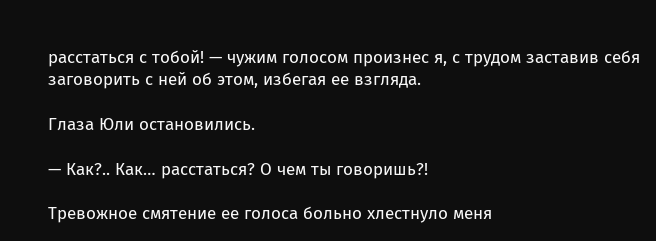расстаться с тобой! — чужим голосом произнес я, с трудом заставив себя заговорить с ней об этом, избегая ее взгляда.

Глаза Юли остановились.

— Как?.. Как… расстаться? О чем ты говоришь?!

Тревожное смятение ее голоса больно хлестнуло меня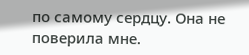по самому сердцу. Она не поверила мне.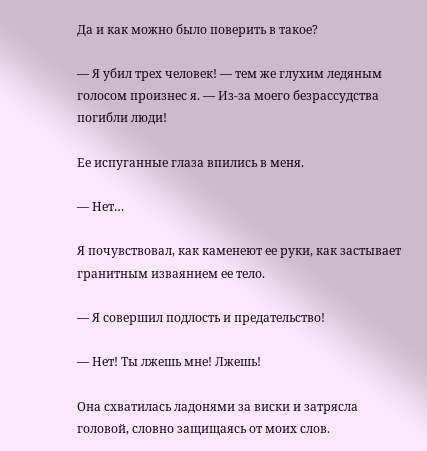Да и как можно было поверить в такое?

— Я убил трех человек! — тем же глухим ледяным голосом произнес я. — Из-за моего безрассудства погибли люди!

Ее испуганные глаза впились в меня.

— Нет…

Я почувствовал, как каменеют ее руки, как застывает гранитным изваянием ее тело.

— Я совершил подлость и предательство!

— Нет! Ты лжешь мне! Лжешь!

Она схватилась ладонями за виски и затрясла головой, словно защищаясь от моих слов.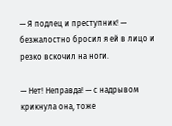— Я подлец и преступник! — безжалостно бросил я ей в лицо и резко вскочил на ноги.

— Нет! Неправда! — с надрывом крикнула она, тоже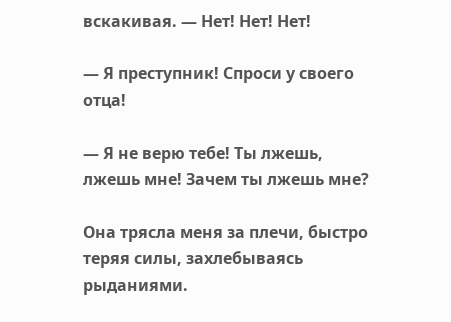вскакивая. — Нет! Нет! Нет!

— Я преступник! Спроси у своего отца!

— Я не верю тебе! Ты лжешь, лжешь мне! Зачем ты лжешь мне?

Она трясла меня за плечи, быстро теряя силы, захлебываясь рыданиями.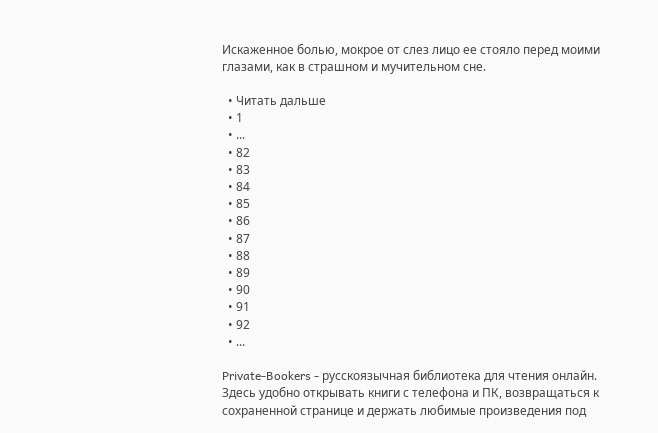Искаженное болью, мокрое от слез лицо ее стояло перед моими глазами, как в страшном и мучительном сне.

  • Читать дальше
  • 1
  • ...
  • 82
  • 83
  • 84
  • 85
  • 86
  • 87
  • 88
  • 89
  • 90
  • 91
  • 92
  • ...

Private-Bookers - русскоязычная библиотека для чтения онлайн. Здесь удобно открывать книги с телефона и ПК, возвращаться к сохраненной странице и держать любимые произведения под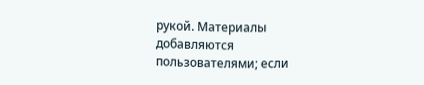рукой. Материалы добавляются пользователями; если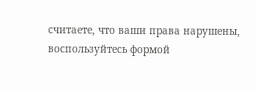считаете, что ваши права нарушены, воспользуйтесь формой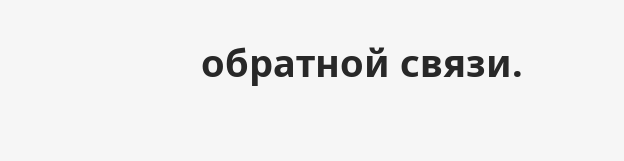обратной связи.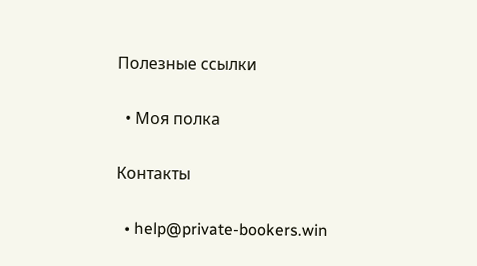Полезные ссылки

  • Моя полка

Контакты

  • help@private-bookers.win